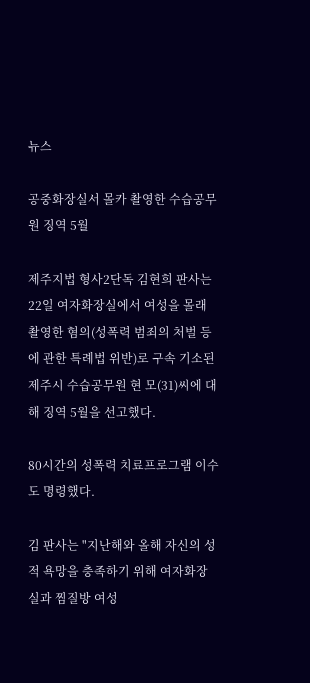뉴스

공중화장실서 몰카 촬영한 수습공무원 징역 5월

제주지법 형사2단독 김현희 판사는 22일 여자화장실에서 여성을 몰래 촬영한 혐의(성폭력 범죄의 처벌 등에 관한 특례법 위반)로 구속 기소된 제주시 수습공무원 현 모(31)씨에 대해 징역 5월을 선고했다.

80시간의 성폭력 치료프로그램 이수도 명령했다.

김 판사는 "지난해와 올해 자신의 성적 욕망을 충족하기 위해 여자화장실과 찜질방 여성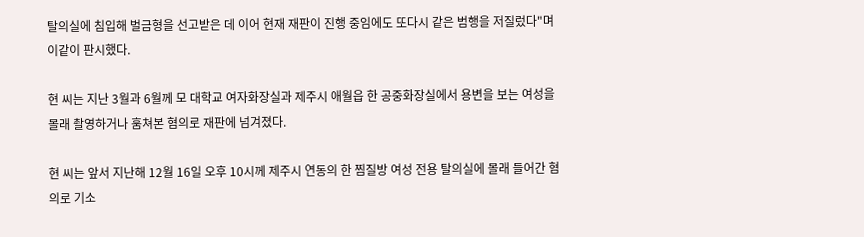탈의실에 침입해 벌금형을 선고받은 데 이어 현재 재판이 진행 중임에도 또다시 같은 범행을 저질렀다"며 이같이 판시했다.

현 씨는 지난 3월과 6월께 모 대학교 여자화장실과 제주시 애월읍 한 공중화장실에서 용변을 보는 여성을 몰래 촬영하거나 훔쳐본 혐의로 재판에 넘겨졌다.

현 씨는 앞서 지난해 12월 16일 오후 10시께 제주시 연동의 한 찜질방 여성 전용 탈의실에 몰래 들어간 혐의로 기소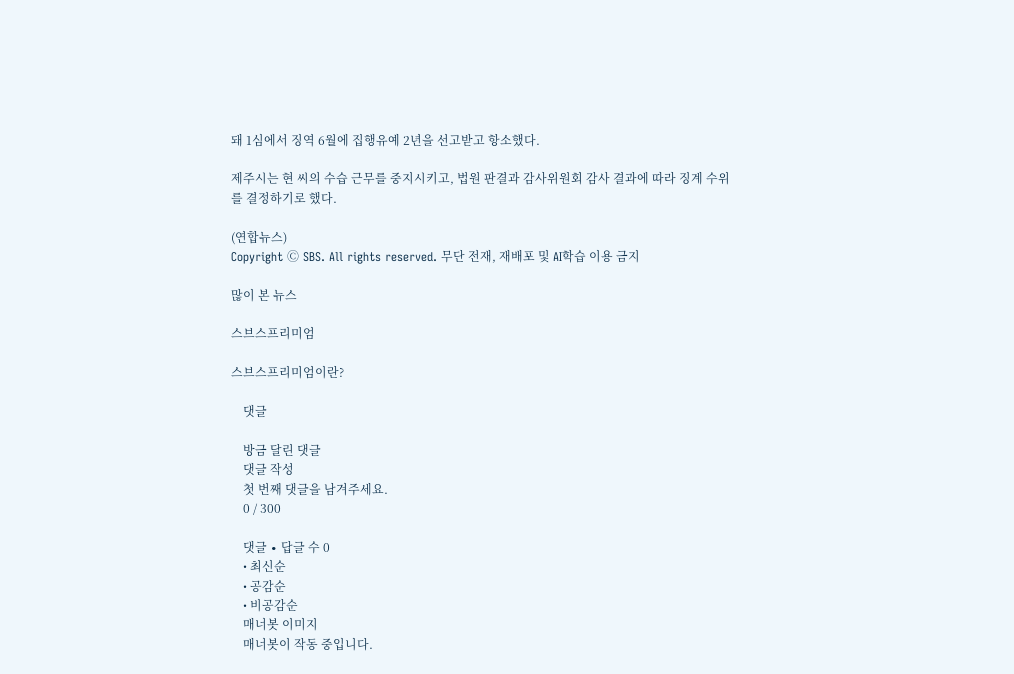돼 1심에서 징역 6월에 집행유예 2년을 선고받고 항소했다.

제주시는 현 씨의 수습 근무를 중지시키고, 법원 판결과 감사위원회 감사 결과에 따라 징계 수위를 결정하기로 했다.

(연합뉴스)
Copyright Ⓒ SBS. All rights reserved. 무단 전재, 재배포 및 AI학습 이용 금지

많이 본 뉴스

스브스프리미엄

스브스프리미엄이란?

    댓글

    방금 달린 댓글
    댓글 작성
    첫 번째 댓글을 남겨주세요.
    0 / 300

    댓글 ∙ 답글 수 0
    • 최신순
    • 공감순
    • 비공감순
    매너봇 이미지
    매너봇이 작동 중입니다.